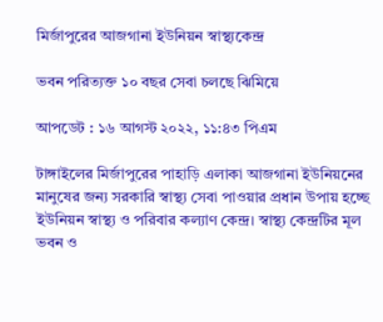মির্জাপুরের আজগানা ইউনিয়ন স্বাস্থ্যকেন্দ্র

ভবন পরিত্যক্ত ১০ বছর সেবা চলছে ঝিমিয়ে

আপডেট : ১৬ আগস্ট ২০২২, ১১:৪৩ পিএম

টাঙ্গাইলের মির্জাপুরের পাহাড়ি এলাকা আজগানা ইউনিয়নের মানুষের জন্য সরকারি স্বাস্থ্য সেবা পাওয়ার প্রধান উপায় হচ্ছে ইউনিয়ন স্বাস্থ্য ও পরিবার কল্যাণ কেন্দ্র। স্বাস্থ্য কেন্দ্রটির মূল ভবন ও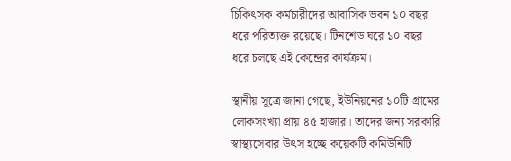চিকিৎসক কর্মচারীদের আবাসিক ভবন ১০ বছর ধরে পরিত্যক্ত রয়েছে। টিনশেড ঘরে ১০ বছর ধরে চলছে এই কেন্দ্রের কার্যক্রম।

স্থানীয় সূত্রে জানা গেছে, ইউনিয়নের ১০টি গ্রামের লোকসংখ্যা প্রায় ৪৫ হাজার। তাদের জন্য সরকারি স্বাস্থ্যসেবার উৎস হচ্ছে কয়েকটি কমিউনিটি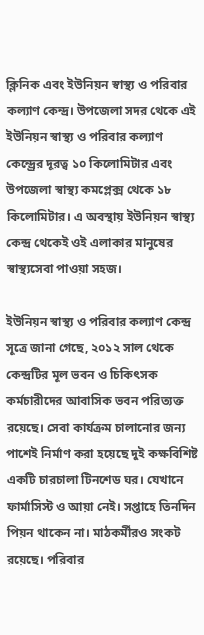ক্লিনিক এবং ইউনিয়ন স্বাস্থ্য ও পরিবার কল্যাণ কেন্দ্র। উপজেলা সদর থেকে এই ইউনিয়ন স্বাস্থ্য ও পরিবার কল্যাণ কেন্দ্র্রের দূরত্ব ১০ কিলোমিটার এবং উপজেলা স্বাস্থ্য কমপ্লেক্স থেকে ১৮ কিলোমিটার। এ অবস্থায় ইউনিয়ন স্বাস্থ্য কেন্দ্র থেকেই ওই এলাকার মানুষের স্বাস্থ্যসেবা পাওয়া সহজ।

ইউনিয়ন স্বাস্থ্য ও পরিবার কল্যাণ কেন্দ্র সূত্রে জানা গেছে, ২০১২ সাল থেকে কেন্দ্রটির মূল ভবন ও চিকিৎসক কর্মচারীদের আবাসিক ভবন পরিত্যক্ত রয়েছে। সেবা কার্যক্রম চালানোর জন্য পাশেই নির্মাণ করা হয়েছে দুই কক্ষবিশিষ্ট একটি চারচালা টিনশেড ঘর। যেখানে ফার্মাসিস্ট ও আয়া নেই। সপ্তাহে তিনদিন পিয়ন থাকেন না। মাঠকর্মীরও সংকট রয়েছে। পরিবার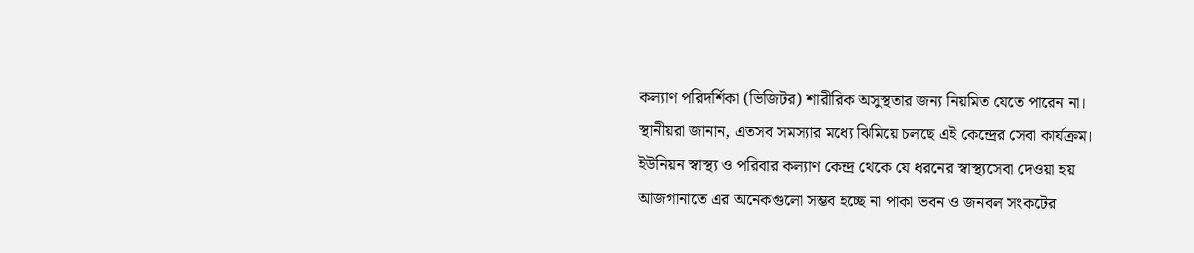কল্যাণ পরিদর্শিকা (ভিজিটর) শারীরিক অসুস্থতার জন্য নিয়মিত যেতে পারেন না। স্থানীয়রা জানান, এতসব সমস্যার মধ্যে ঝিমিয়ে চলছে এই কেন্দ্রের সেবা কার্যক্রম। ইউনিয়ন স্বাস্থ্য ও পরিবার কল্যাণ কেন্দ্র থেকে যে ধরনের স্বাস্থ্যসেবা দেওয়া হয় আজগানাতে এর অনেকগুলো সম্ভব হচ্ছে না পাকা ভবন ও জনবল সংকটের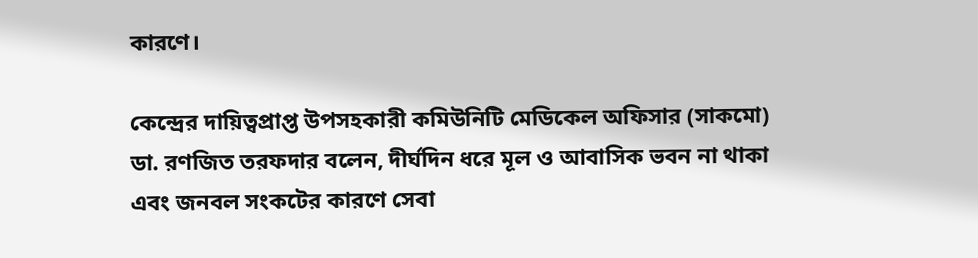কারণে।

কেন্দ্রের দায়িত্বপ্রাপ্ত উপসহকারী কমিউনিটি মেডিকেল অফিসার (সাকমো) ডা. রণজিত তরফদার বলেন, দীর্ঘদিন ধরে মূল ও আবাসিক ভবন না থাকা এবং জনবল সংকটের কারণে সেবা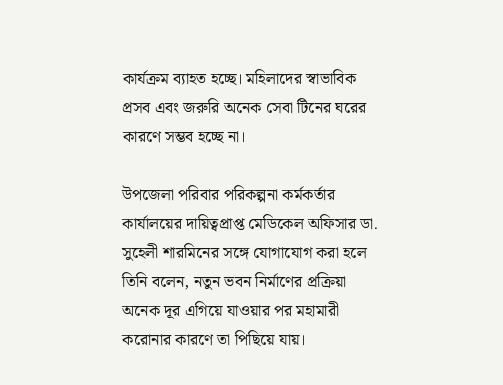কার্যক্রম ব্যাহত হচ্ছে। মহিলাদের স্বাভাবিক প্রসব এবং জরুরি অনেক সেবা টিনের ঘরের কারণে সম্ভব হচ্ছে না।

উপজেলা পরিবার পরিকল্পনা কর্মকর্তার কার্যালয়ের দায়িত্বপ্রাপ্ত মেডিকেল অফিসার ডা. সুহেলী শারমিনের সঙ্গে যোগাযোগ করা হলে তিনি বলেন, নতুন ভবন নির্মাণের প্রক্রিয়া অনেক দূর এগিয়ে যাওয়ার পর মহামারী করোনার কারণে তা পিছিয়ে যায়।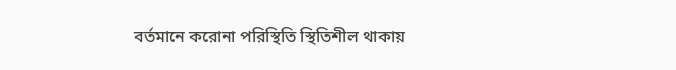বর্তমানে করোনা পরিস্থিতি স্থিতিশীল থাকায়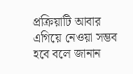প্রক্রিয়াটি আবার এগিয়ে নেওয়া সম্ভব হবে বলে জানান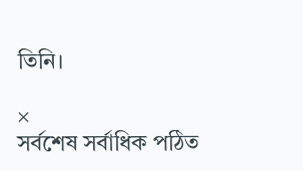তিনি।

×
সর্বশেষ সর্বাধিক পঠিত